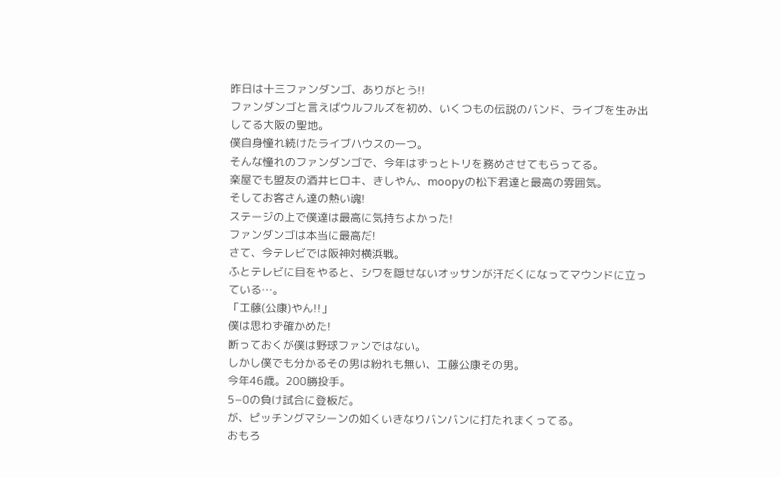昨日は十三ファンダンゴ、ありがとう!!
ファンダンゴと言えばウルフルズを初め、いくつもの伝説のバンド、ライブを生み出してる大阪の聖地。
僕自身憧れ続けたライブハウスの一つ。
そんな憧れのファンダンゴで、今年はずっとトリを務めさせてもらってる。
楽屋でも盟友の酒井ヒロキ、きしやん、moopyの松下君達と最高の雰囲気。
そしてお客さん達の熱い魂!
ステージの上で僕達は最高に気持ちよかった!
ファンダンゴは本当に最高だ!
さて、今テレビでは阪神対横浜戦。
ふとテレビに目をやると、シワを隠せないオッサンが汗だくになってマウンドに立っている…。
「工藤(公康)やん!!」
僕は思わず確かめた!
断っておくが僕は野球ファンではない。
しかし僕でも分かるその男は紛れも無い、工藤公康その男。
今年46歳。200勝投手。
5−0の負け試合に登板だ。
が、ピッチングマシーンの如くいきなりバンバンに打たれまくってる。
おもろ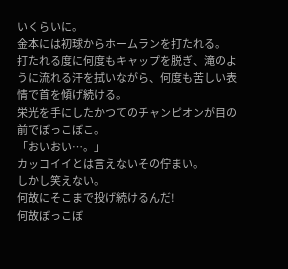いくらいに。
金本には初球からホームランを打たれる。
打たれる度に何度もキャップを脱ぎ、滝のように流れる汗を拭いながら、何度も苦しい表情で首を傾げ続ける。
栄光を手にしたかつてのチャンピオンが目の前でぼっこぼこ。
「おいおい…。」
カッコイイとは言えないその佇まい。
しかし笑えない。
何故にそこまで投げ続けるんだ!
何故ぼっこぼ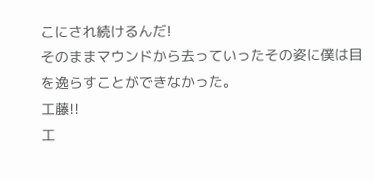こにされ続けるんだ!
そのままマウンドから去っていったその姿に僕は目を逸らすことができなかった。
工藤!!
工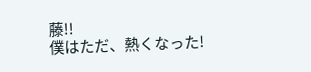藤!!
僕はただ、熱くなった!